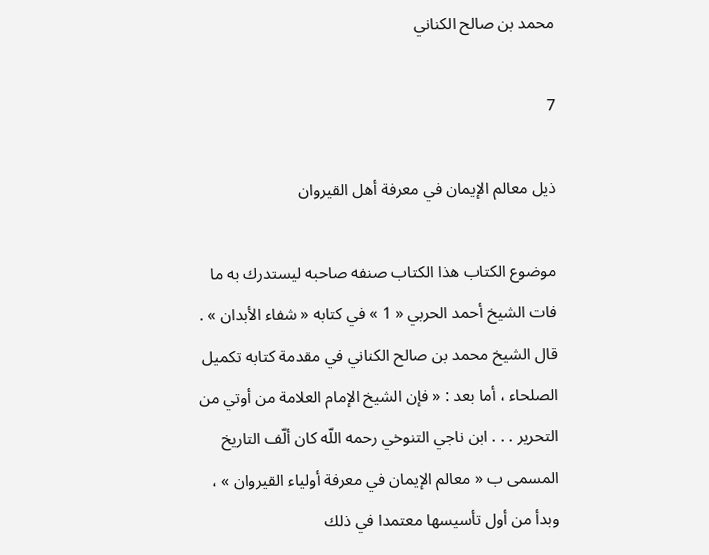محمد بن صالح الكناني

7

ذيل معالم الإيمان في معرفة أهل القيروان

موضوع الكتاب هذا الكتاب صنفه صاحبه ليستدرك به ما فات الشيخ أحمد الحربي « 1 » في كتابه « شفاء الأبدان » . قال الشيخ محمد بن صالح الكناني في مقدمة كتابه تكميل الصلحاء ، أما بعد : « فإن الشيخ الإمام العلامة من أوتي من التحرير . . . ابن ناجي التنوخي رحمه اللّه كان ألّف التاريخ المسمى ب « معالم الإيمان في معرفة أولياء القيروان » ، وبدأ من أول تأسيسها معتمدا في ذلك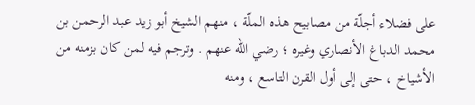على فضلاء أجلّة من مصابيح هذه الملّة ، منهم الشيخ أبو زيد عبد الرحمن بن محمد الدباغ الأنصاري وغيره ؛ رضي اللّه عنهم . وترجم فيه لمن كان بزمنه من الأشياخ ، حتى إلى أول القرن التاسع ، ومنه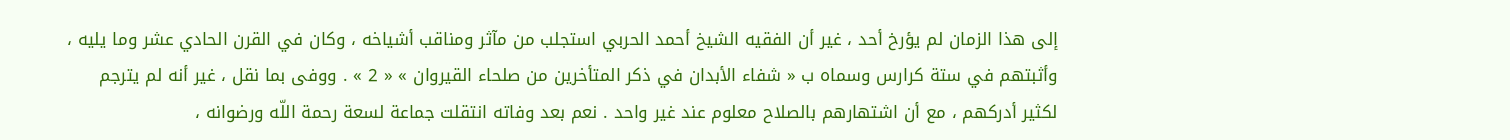إلى هذا الزمان لم يؤرخ أحد ، غير أن الفقيه الشيخ أحمد الحربي استجلب من مآثر ومناقب أشياخه ، وكان في القرن الحادي عشر وما يليه ، وأثبتهم في ستة كرارس وسماه ب « شفاء الأبدان في ذكر المتأخرين من صلحاء القيروان » « 2 » . ووفى بما نقل ، غير أنه لم يترجم لكثير أدركهم ، مع أن اشتهارهم بالصلاح معلوم عند غير واحد . نعم بعد وفاته انتقلت جماعة لسعة رحمة اللّه ورضوانه ،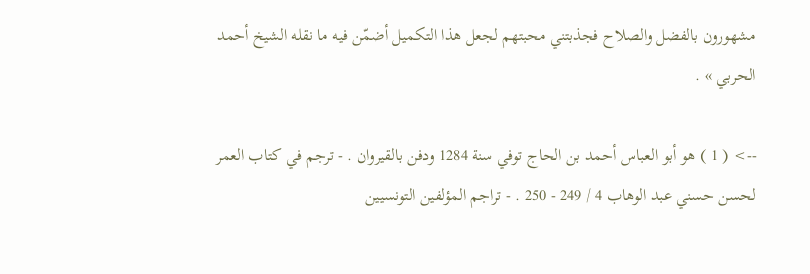مشهورون بالفضل والصلاح فجذبتني محبتهم لجعل هذا التكميل أضمّن فيه ما نقله الشيخ أحمد الحربي » .

--> ( 1 ) هو أبو العباس أحمد بن الحاج توفي سنة 1284 ودفن بالقيروان . - ترجم في كتاب العمر لحسن حسني عبد الوهاب 4 / 249 - 250 . - تراجم المؤلفين التونسيين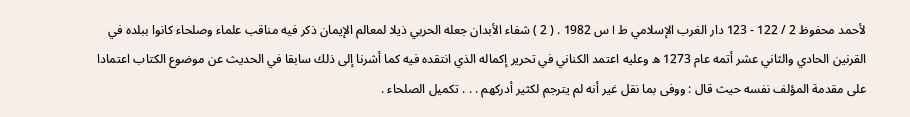لأحمد محفوظ 2 / 122 - 123 دار الغرب الإسلامي ط I س 1982 . ( 2 ) شفاء الأبدان جعله الحربي ذيلا لمعالم الإيمان ذكر فيه مناقب علماء وصلحاء كانوا ببلده في القرنين الحادي والثاني عشر أتمه عام 1273 ه وعليه اعتمد الكناني في تحرير إكماله الذي انتقده فيه كما أشرنا إلى ذلك سابقا في الحديث عن موضوع الكتاب اعتمادا على مقدمة المؤلف نفسه حيث قال : ووفى بما نقل غير أنه لم يترجم لكثير أدركهم . . . تكميل الصلحاء .